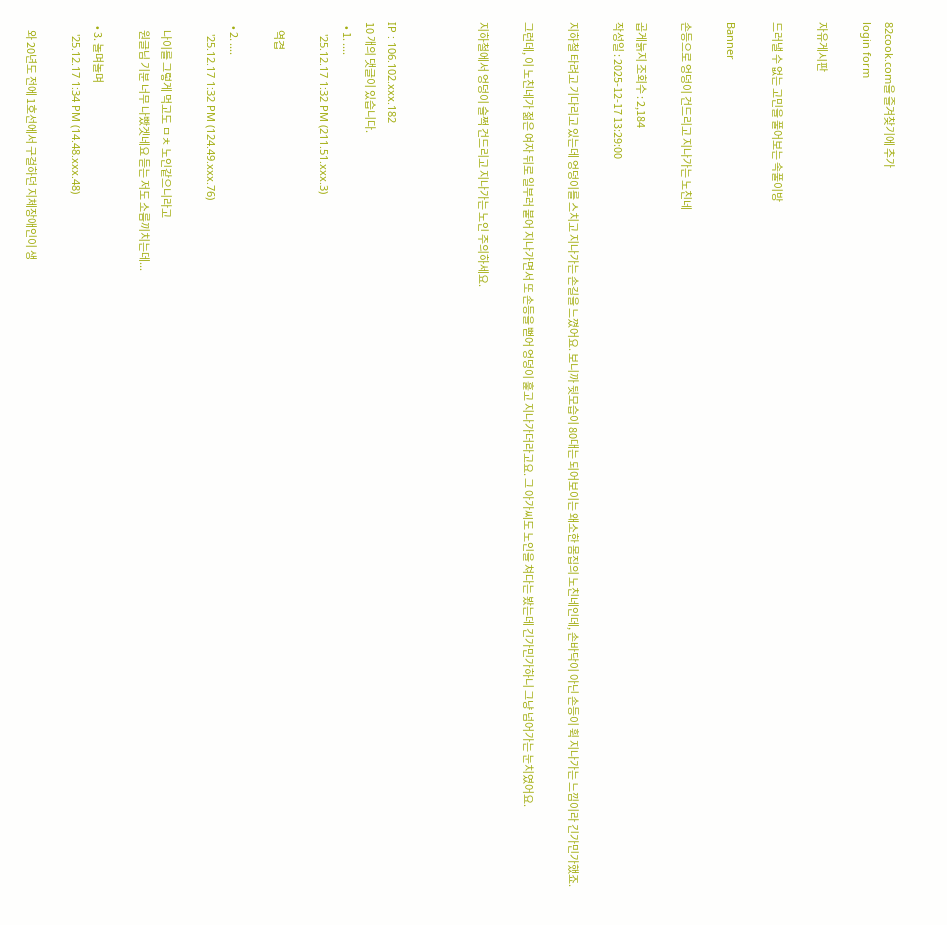82cook.com을 즐겨찾기에 추가
login form

자유게시판

드러낼 수 없는 고민을 풀어보는 속풀이방

Banner

손등으로 엉덩이 건드리고 지나가는 노친네

곱게늙지 조회수 : 2,184
작성일 : 2025-12-17 13:29:00

지하철 타려고 기다리고 있는데 엉덩이를 스치고 지나가는 손길을 느꼈어요. 보니까 뒷모습이 80대는 되어보이는 왜소한 몸집의 노친네인데, 손바닥이 아닌 손등이 휙 지나가는 느낌이라 긴가민가했죠.

그런데, 이 노친네가 젊은 여자 뒤로 일부러 붙어 지나가면서 또 손등을 뻗어 엉덩이 훑고 지나가더라고요. 그 아가씨도 노인을 쳐다는 봤는데 긴가민가하니 그냥 넘어가는 눈치였어요.

지하철에서 엉덩이 슬쩍 건드리고 지나가는 노인 주의하세요.



IP : 106.102.xxx.182
10 개의 댓글이 있습니다.
  • 1. ....
    '25.12.17 1:32 PM (211.51.xxx.3)

    역겹

  • 2. ....
    '25.12.17 1:32 PM (124.49.xxx.76)

    나이를 그렇게 먹고도 ㅁㅊ 노인같으니라고
    원글님 기분 너무 나빴겟네요 듣는 저도 소름끼치는데...

  • 3. 놀며놀며
    '25.12.17 1:34 PM (14.48.xxx.48)

    와 20년도 전에 1호선에서 구걸하던 지체장애인이 생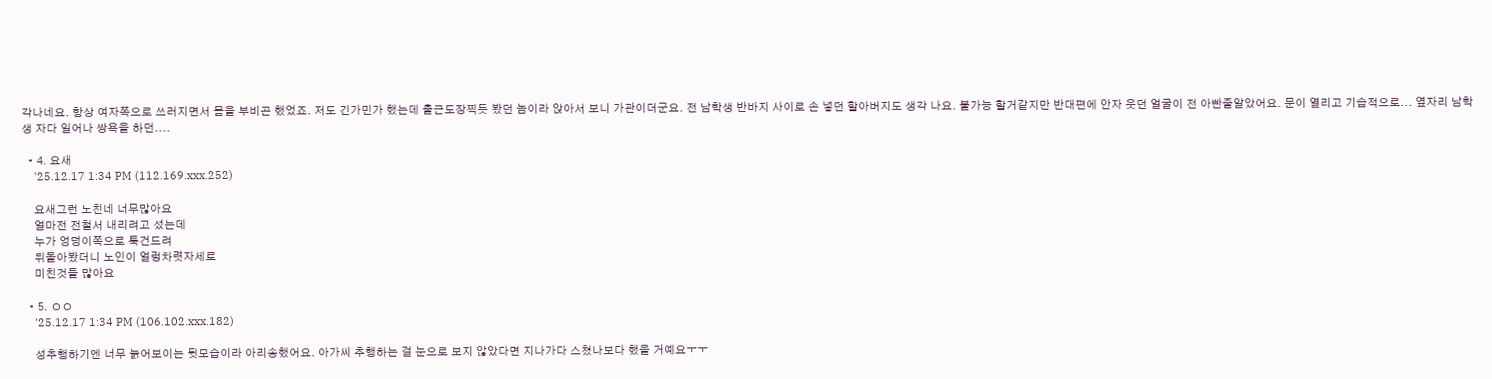각나네요. 항상 여자쪽으로 쓰러지면서 몸을 부비곤 했었죠. 저도 긴가민가 했는데 출근도장찍듯 봤던 놈이라 앉아서 보니 가관이더군요. 전 남학생 반바지 사이로 손 넣던 할아버지도 생각 나요. 불가능 할거같지만 반대편에 안자 웃던 얼굴이 전 아빤줄알았어요. 문이 열리고 기습적으로... 옆자리 남학생 자다 일어나 쌍욕을 하던....

  • 4. 요새
    '25.12.17 1:34 PM (112.169.xxx.252)

    요새그런 노친네 너무많아요
    얼마전 전철서 내리려고 섰는데
    누가 엉덩이쪽으로 툭건드려
    뒤돌아봤더니 노인이 얼렁차렷자세로
    미친것들 많아요

  • 5. ㅇㅇ
    '25.12.17 1:34 PM (106.102.xxx.182)

    성추행하기엔 너무 늙어보이는 뒷모습이라 아리송했어요. 아가씨 추행하는 걸 눈으로 보지 않았다면 지나가다 스쳤나보다 했을 거예요ㅜㅜ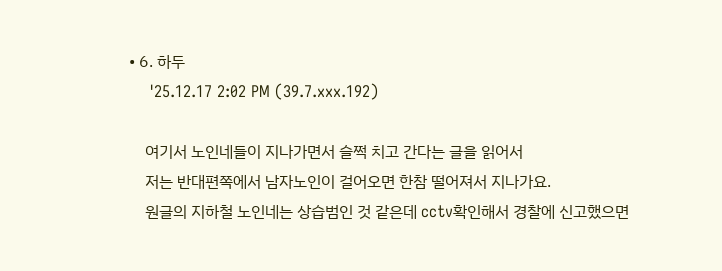• 6. 하두
    '25.12.17 2:02 PM (39.7.xxx.192)

    여기서 노인네들이 지나가면서 슬쩍 치고 간다는 글을 읽어서
    저는 반대편쪽에서 남자노인이 걸어오면 한참 떨어져서 지나가요.
    원글의 지하철 노인네는 상습범인 것 같은데 cctv확인해서 경찰에 신고했으면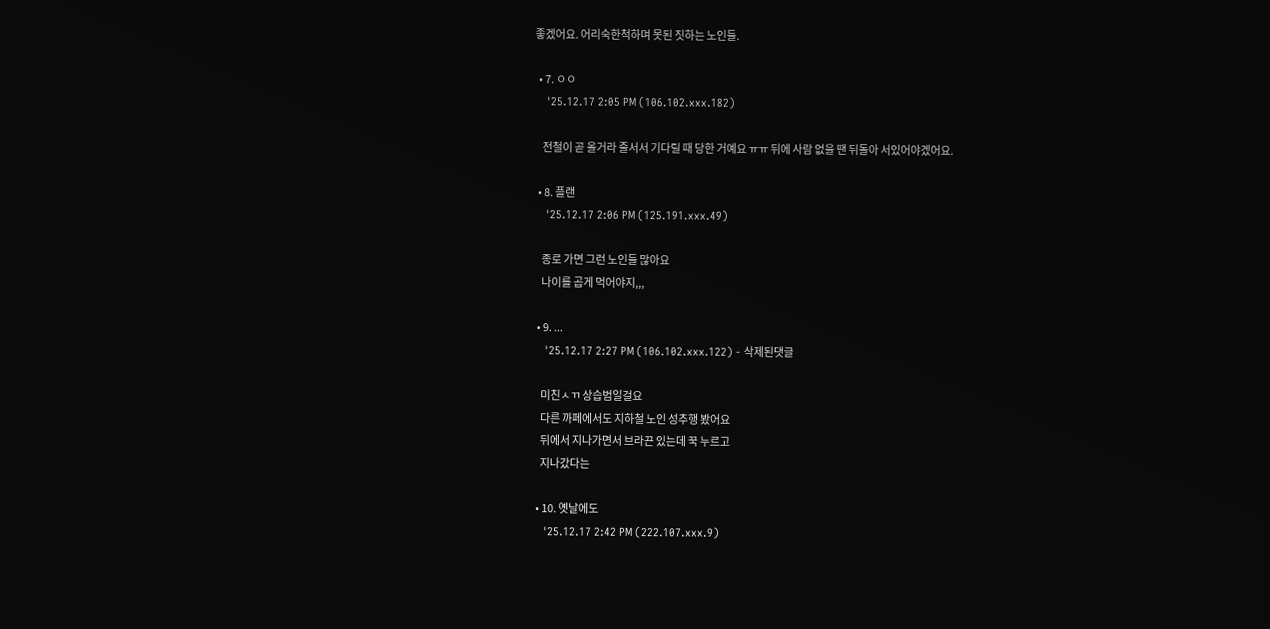좋겠어요. 어리숙한척하며 못된 짓하는 노인들.

  • 7. ㅇㅇ
    '25.12.17 2:05 PM (106.102.xxx.182)

    전철이 곧 올거라 줄서서 기다릴 때 당한 거예요 ㅠㅠ 뒤에 사람 없을 땐 뒤돌아 서있어야겠어요.

  • 8. 플랜
    '25.12.17 2:06 PM (125.191.xxx.49)

    종로 가면 그런 노인들 많아요
    나이를 곱게 먹어야지,,,

  • 9. ...
    '25.12.17 2:27 PM (106.102.xxx.122) - 삭제된댓글

    미친ㅅㄲ 상습범일걸요
    다른 까페에서도 지하철 노인 성추행 봤어요
    뒤에서 지나가면서 브라끈 있는데 꾹 누르고
    지나갔다는

  • 10. 옛날에도
    '25.12.17 2:42 PM (222.107.xxx.9)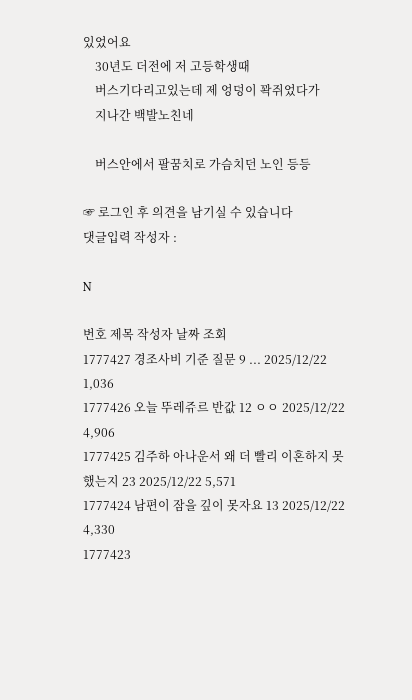있었어요
    30년도 더전에 저 고등학생때
    버스기다리고있는데 제 엉덩이 꽉쥐었다가
    지나간 백발노친네

    버스안에서 팔꿈치로 가슴치던 노인 등등

☞ 로그인 후 의견을 남기실 수 있습니다
댓글입력 작성자 :

N

번호 제목 작성자 날짜 조회
1777427 경조사비 기준 질문 9 ... 2025/12/22 1,036
1777426 오늘 뚜레쥬르 반값 12 ㅇㅇ 2025/12/22 4,906
1777425 김주하 아나운서 왜 더 빨리 이혼하지 못했는지 23 2025/12/22 5,571
1777424 남편이 잠을 깊이 못자요 13 2025/12/22 4,330
1777423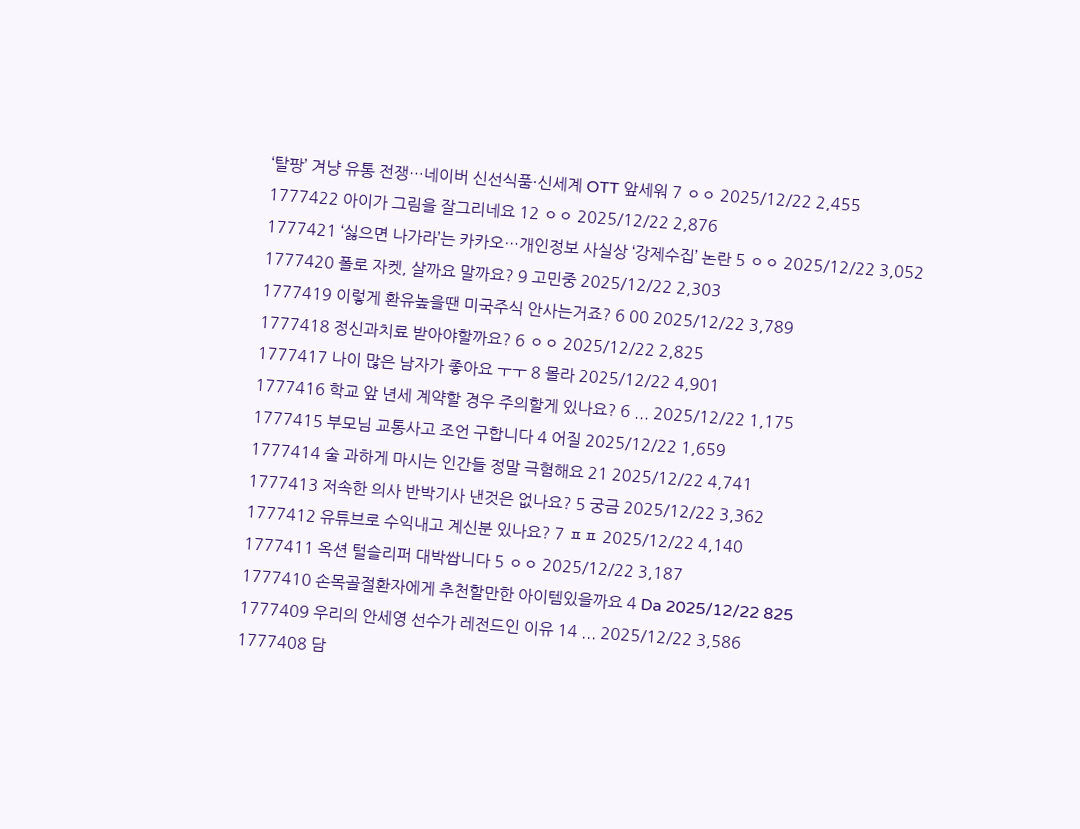‘탈팡’ 겨냥 유통 전쟁…네이버 신선식품·신세계 OTT 앞세워 7 ㅇㅇ 2025/12/22 2,455
1777422 아이가 그림을 잘그리네요 12 ㅇㅇ 2025/12/22 2,876
1777421 ‘싫으면 나가라’는 카카오…개인정보 사실상 ‘강제수집’ 논란 5 ㅇㅇ 2025/12/22 3,052
1777420 폴로 자켓, 살까요 말까요? 9 고민중 2025/12/22 2,303
1777419 이렇게 환유높을땐 미국주식 안사는거죠? 6 00 2025/12/22 3,789
1777418 정신과치료 받아야할까요? 6 ㅇㅇ 2025/12/22 2,825
1777417 나이 많은 남자가 좋아요 ㅜㅜ 8 몰라 2025/12/22 4,901
1777416 학교 앞 년세 계약할 경우 주의할게 있나요? 6 ... 2025/12/22 1,175
1777415 부모님 교통사고 조언 구합니다 4 어질 2025/12/22 1,659
1777414 술 과하게 마시는 인간들 정말 극혐해요 21 2025/12/22 4,741
1777413 저속한 의사 반박기사 낸것은 없나요? 5 궁금 2025/12/22 3,362
1777412 유튜브로 수익내고 계신분 있나요? 7 ㅍㅍ 2025/12/22 4,140
1777411 옥션 털슬리퍼 대박쌉니다 5 ㅇㅇ 2025/12/22 3,187
1777410 손목골절환자에게 추천할만한 아이템있을까요 4 Da 2025/12/22 825
1777409 우리의 안세영 선수가 레전드인 이유 14 ... 2025/12/22 3,586
1777408 담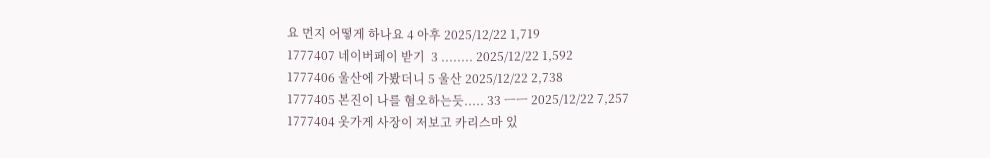요 먼지 어떻게 하나요 4 아후 2025/12/22 1,719
1777407 네이버페이 받기  3 ........ 2025/12/22 1,592
1777406 울산에 가봤더니 5 울산 2025/12/22 2,738
1777405 본진이 나를 혐오하는듯..... 33 ㅡㅡ 2025/12/22 7,257
1777404 옷가게 사장이 저보고 카리스마 있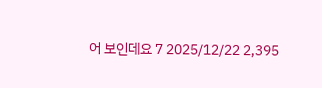어 보인데요 7 2025/12/22 2,395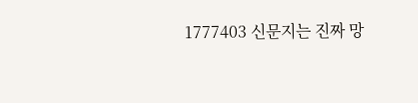1777403 신문지는 진짜 망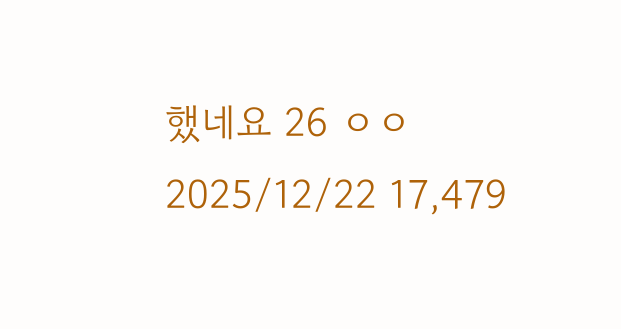했네요 26 ㅇㅇ 2025/12/22 17,479